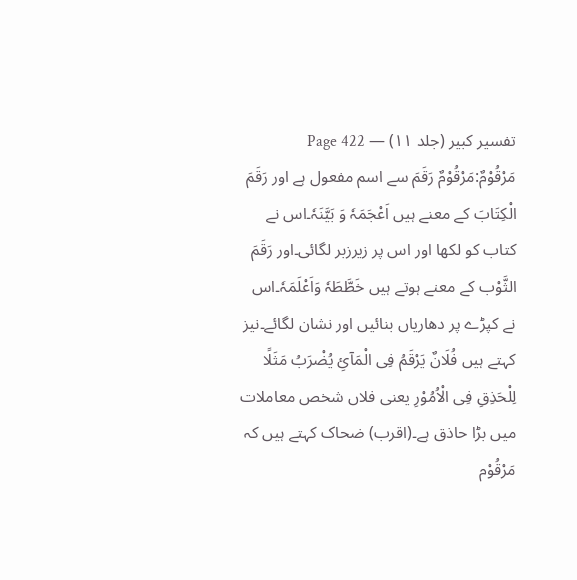تفسیر کبیر (جلد ۱۱) — Page 422
مَرْقُوْمٌ:مَرْقُوْمٌ رَقَمَ سے اسم مفعول ہے اور رَقَمَ الْکِتَابَ کے معنے ہیں اَعْجَمَہٗ وَ بَیَّنَہٗ۔اس نے کتاب کو لکھا اور اس پر زیرزبر لگائی۔اور رَقَمَ الثَّوْب کے معنے ہوتے ہیں خَطَّطَہٗ وَاَعْلَمَہٗ۔اس نے کپڑے پر دھاریاں بنائیں اور نشان لگائے۔نیز کہتے ہیں فُلَانٌ یَرْقَمُ فِی الْمَآئِ یُضْرَبُ مَثَلًا لِلْحَذِقِ فِی الْاُمُوْرِ یعنی فلاں شخص معاملات میں بڑا حاذق ہے۔(اقرب) ضحاک کہتے ہیں کہ مَرْقُوْم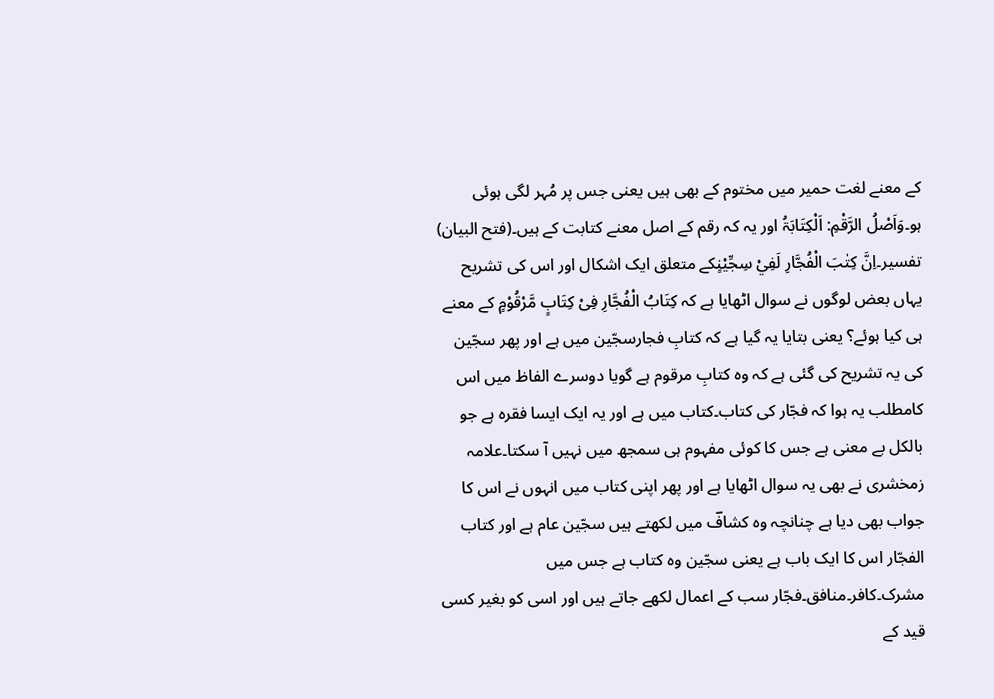کے معنے لغت حمیر میں مختوم کے بھی ہیں یعنی جس پر مُہر لگی ہوئی ہو۔وَاَصْلُ الرَّقْمِ: اَلْکِتَابَۃُ اور یہ کہ رقم کے اصل معنے کتابت کے ہیں۔(فتح البیان) تفسیر۔اِنَّ كِتٰبَ الْفُجَّارِ لَفِيْ سِجِّيْنٍکے متعلق ایک اشکال اور اس کی تشریح یہاں بعض لوگوں نے سوال اٹھایا ہے کہ کِتَابُ الْفُجَّارِ فِیْ کِتَابٍ مَّرْقُوْمٍ کے معنے ہی کیا ہوئے؟ یعنی بتایا یہ گیا ہے کہ کتابِ فجارسجّین میں ہے اور پھر سجّین کی یہ تشریح کی گئی ہے کہ وہ کتابِ مرقوم ہے گویا دوسرے الفاظ میں اس کامطلب یہ ہوا کہ فجّار کی کتاب۔کتاب میں ہے اور یہ ایک ایسا فقرہ ہے جو بالکل بے معنی ہے جس کا کوئی مفہوم ہی سمجھ میں نہیں آ سکتا۔علامہ زمخشری نے بھی یہ سوال اٹھایا ہے اور پھر اپنی کتاب میں انہوں نے اس کا جواب بھی دیا ہے چنانچہ وہ کشافؔ میں لکھتے ہیں سجّین عام ہے اور کتاب الفجّار اس کا ایک باب ہے یعنی سجّین وہ کتاب ہے جس میں مشرک۔کافر۔منافق۔فجّار سب کے اعمال لکھے جاتے ہیں اور اسی کو بغیر کسی قید کے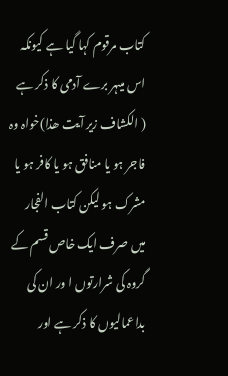کتاب مرقوم کہا گیا ہے کیونکہ اس میںہر برے آدمی کا ذکر ہے ( الکشاف زیر آیت ھذا)خواہ وہ فاجر ہو یا منافق ہو یا کافر ہو یا مشرک ہو لیکن کتاب الفجار میں صرف ایک خاص قسم کے گروہ کی شرارتوں ا ور ان کی بداعمالیوں کا ذکر ہے اور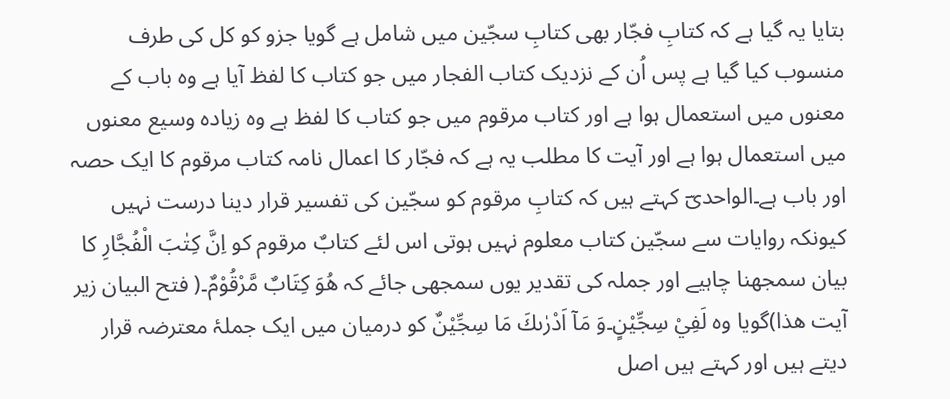بتایا یہ گیا ہے کہ کتابِ فجّار بھی کتابِ سجّین میں شامل ہے گویا جزو کو کل کی طرف منسوب کیا گیا ہے پس اُن کے نزدیک کتاب الفجار میں جو کتاب کا لفظ آیا ہے وہ باب کے معنوں میں استعمال ہوا ہے اور کتاب مرقوم میں جو کتاب کا لفظ ہے وہ زیادہ وسیع معنوں میں استعمال ہوا ہے اور آیت کا مطلب یہ ہے کہ فجّار کا اعمال نامہ کتاب مرقوم کا ایک حصہ اور باب ہے۔الواحدیؔ کہتے ہیں کہ کتابِ مرقوم کو سجّین کی تفسیر قرار دینا درست نہیں کیونکہ روایات سے سجّین کتاب معلوم نہیں ہوتی اس لئے کتابٌ مرقوم کو اِنَّ كِتٰبَ الْفُجَّارِ کا بیان سمجھنا چاہیے اور جملہ کی تقدیر یوں سمجھی جائے کہ ھُوَ کِتَابٌ مَّرْقُوْمٌ۔( فتح البیان زیر آیت ھذا)گویا وہ لَفِيْ سِجِّيْنٍ۔وَ مَاۤ اَدْرٰىكَ مَا سِجِّيْنٌ کو درمیان میں ایک جملۂ معترضہ قرار دیتے ہیں اور کہتے ہیں اصل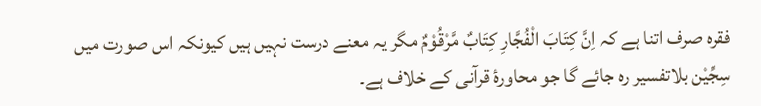فقرہ صرف اتنا ہے کہ اِنَّ کِتَابَ الْفُجَّارِ کِتَابٌ مَّرْقُوْمٌ مگر یہ معنے درست نہیں ہیں کیونکہ اس صورت میں سِجِّیْن بلاتفسیر رہ جائے گا جو محاورۂ قرآنی کے خلاف ہے۔